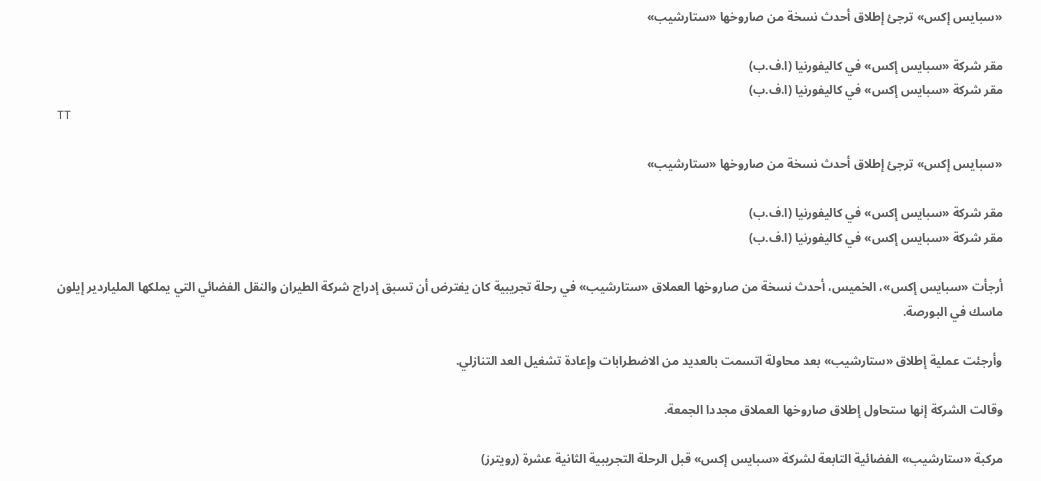«سبايس إكس» ترجئ إطلاق أحدث نسخة من صاروخها «ستارشيب»

مقر شركة «سبايس إكس» في كاليفورنيا (ا.ف.ب)
مقر شركة «سبايس إكس» في كاليفورنيا (ا.ف.ب)
TT

«سبايس إكس» ترجئ إطلاق أحدث نسخة من صاروخها «ستارشيب»

مقر شركة «سبايس إكس» في كاليفورنيا (ا.ف.ب)
مقر شركة «سبايس إكس» في كاليفورنيا (ا.ف.ب)

أرجأت «سبايس إكس»، الخميس، أحدث نسخة من صاروخها العملاق «ستارشيب» في رحلة تجريبية كان يفترض أن تسبق إدراج شركة الطيران والنقل الفضائي التي يملكها الملياردير إيلون ماسك في البورصة.

وأرجئت عملية إطلاق «ستارشيب» بعد محاولة اتسمت بالعديد من الاضطرابات وإعادة تشغيل العد التنازلي.

وقالت الشركة إنها ستحاول إطلاق صاروخها العملاق مجددا الجمعة.

مركبة «ستارشيب» الفضائية التابعة لشركة «سبايس إكس» قبل الرحلة التجريبية الثانية عشرة (رويترز)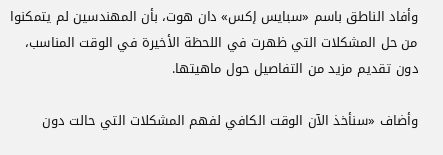وأفاد الناطق باسم «سبايس إكس» دان هوت، بأن المهندسين لم يتمكنوا من حل المشكلات التي ظهرت في اللحظة الأخيرة في الوقت المناسب، دون تقديم مزيد من التفاصيل حول ماهيتها.

وأضاف «سنأخذ الآن الوقت الكافي لفهم المشكلات التي حالت دون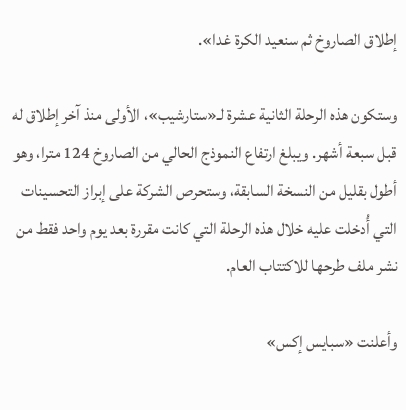إطلاق الصاروخ ثم سنعيد الكرة غدا».

وستكون هذه الرحلة الثانية عشرة لـ«ستارشيب»، الأولى منذ آخر إطلاق له قبل سبعة أشهر. ويبلغ ارتفاع النموذج الحالي من الصاروخ 124 مترا، وهو أطول بقليل من النسخة السابقة، وستحرص الشركة على إبراز التحسينات التي أُدخلت عليه خلال هذه الرحلة التي كانت مقررة بعد يوم واحد فقط من نشر ملف طرحها للاكتتاب العام.

وأعلنت «سبايس إكس»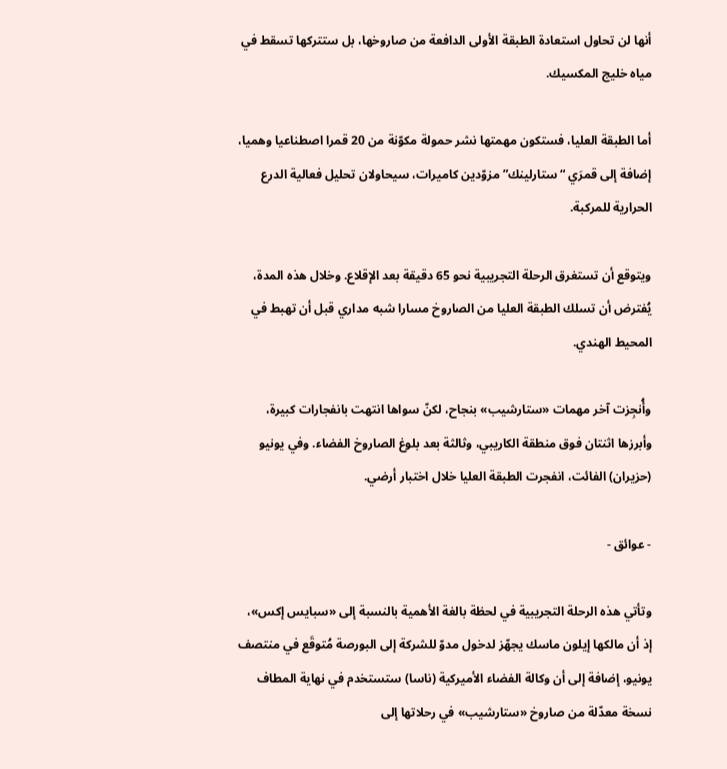أنها لن تحاول استعادة الطبقة الأولى الدافعة من صاروخها، بل ستتركها تسقط في مياه خليج المكسيك.

أما الطبقة العليا، فستكون مهمتها نشر حمولة مكوّنة من 20 قمرا اصطناعيا وهميا، إضافة إلى قمرَي “ستارلينك” مزوّدين كاميرات، سيحاولان تحليل فعالية الدرع الحرارية للمركبة.

ويتوقع أن تستغرق الرحلة التجريبية نحو 65 دقيقة بعد الإقلاع. وخلال هذه المدة، يُفترض أن تسلك الطبقة العليا من الصاروخ مسارا شبه مداري قبل أن تهبط في المحيط الهندي.

وأُنجِزت آخر مهمات «ستارشيب» بنجاح، لكنّ سواها انتهت بانفجارات كبيرة، وأبرزها اثنتان فوق منطقة الكاريبي، وثالثة بعد بلوغ الصاروخ الفضاء. وفي يونيو (حزيران) الفائت، انفجرت الطبقة العليا خلال اختبار أرضي.

- عوائق -

وتأتي هذه الرحلة التجريبية في لحظة بالغة الأهمية بالنسبة إلى «سبايس إكس»، إذ أن مالكها إيلون ماسك يجهّز لدخول مدوّ للشركة إلى البورصة مُتوقَع في منتصف يونيو، إضافة إلى أن وكالة الفضاء الأميركية (ناسا) ستستخدم في نهاية المطاف نسخة معدّلة من صاروخ «ستارشيب» في رحلاتها إلى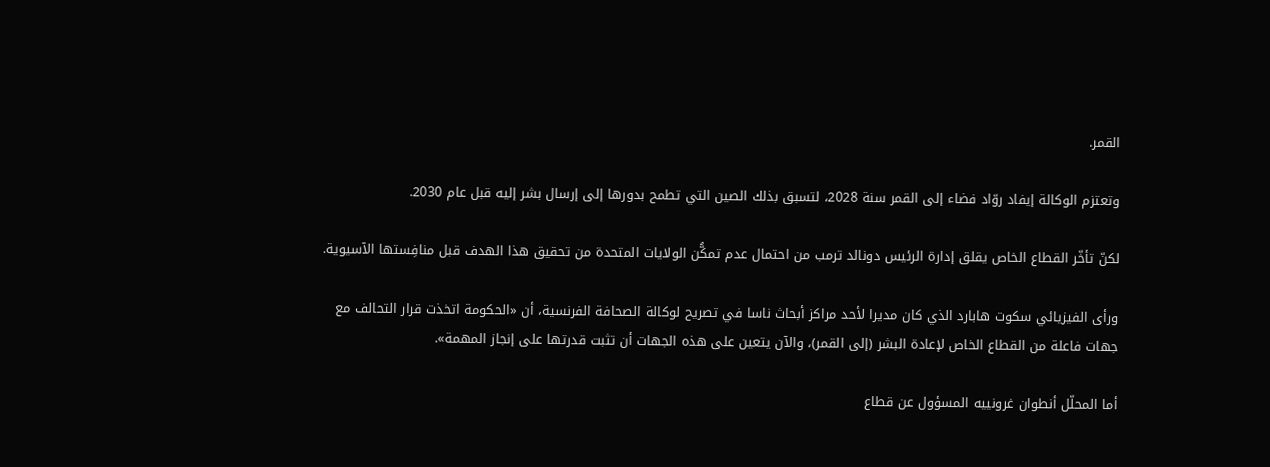القمر.

وتعتزم الوكالة إيفاد روّاد فضاء إلى القمر سنة 2028، لتسبق بذلك الصين التي تطمح بدورها إلى إرسال بشر إليه قبل عام 2030.

لكنّ تأخّر القطاع الخاص يقلق إدارة الرئيس دونالد ترمب من احتمال عدم تمكُّن الولايات المتحدة من تحقيق هذا الهدف قبل منافِستها الآسيوية.

ورأى الفيزيائي سكوت هابارد الذي كان مديرا لأحد مراكز أبحاث ناسا في تصريح لوكالة الصحافة الفرنسية، أن «الحكومة اتخذت قرار التحالف مع جهات فاعلة من القطاع الخاص لإعادة البشر (إلى القمر)، والآن يتعين على هذه الجهات أن تثبت قدرتها على إنجاز المهمة».

أما المحلّل أنطوان غرونييه المسؤول عن قطاع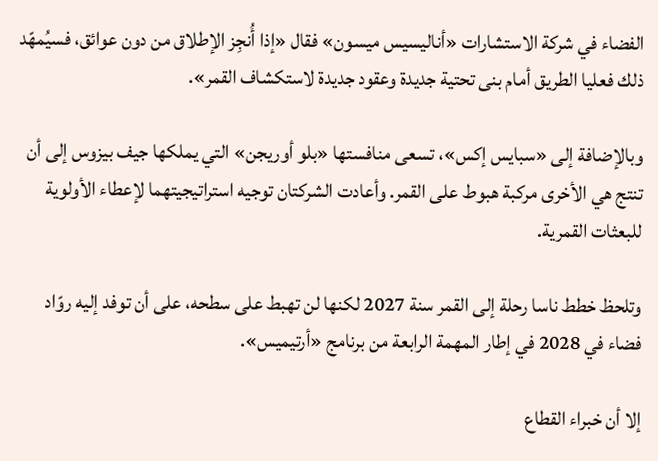الفضاء في شركة الاستشارات «أناليسيس ميسون» فقال «إذا أُنجِز الإطلاق من دون عوائق، فسيُمهّد ذلك فعليا الطريق أمام بنى تحتية جديدة وعقود جديدة لاستكشاف القمر».

وبالإضافة إلى «سبايس إكس»، تسعى منافستها «بلو أوريجن» التي يملكها جيف بيزوس إلى أن تنتج هي الأخرى مركبة هبوط على القمر. وأعادت الشركتان توجيه استراتيجيتهما لإعطاء الأولوية للبعثات القمرية.

وتلحظ خطط ناسا رحلة إلى القمر سنة 2027 لكنها لن تهبط على سطحه، على أن توفد إليه روّاد فضاء في 2028 في إطار المهمة الرابعة من برنامج «أرتيميس».

إلا أن خبراء القطاع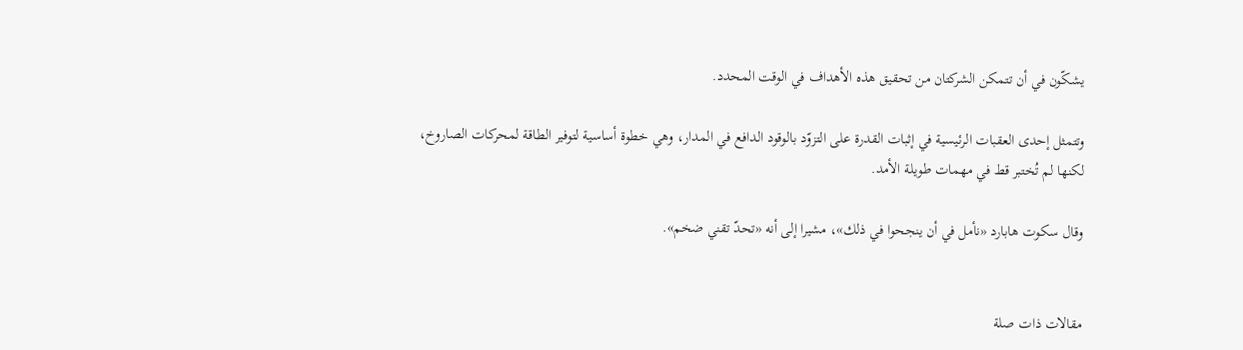يشكّون في أن تتمكن الشركتان من تحقيق هذه الأهداف في الوقت المحدد.

وتتمثل إحدى العقبات الرئيسية في إثبات القدرة على التزوّد بالوقود الدافع في المدار، وهي خطوة أساسية لتوفير الطاقة لمحركات الصاروخ، لكنها لم تُختبر قط في مهمات طويلة الأمد.

وقال سكوت هابارد «نأمل في أن ينجحوا في ذلك»، مشيرا إلى أنه «تحدّ تقني ضخم».


مقالات ذات صلة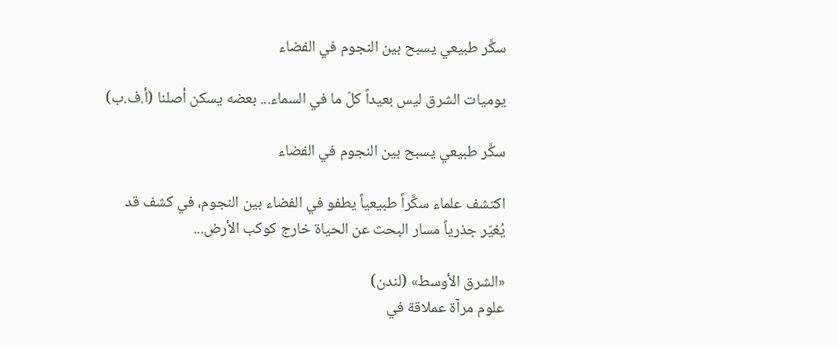سكَّر طبيعي يسبح بين النجوم في الفضاء

يوميات الشرق ليس بعيداً كلّ ما في السماء... بعضه يسكن أصلنا (أ.ف.ب)

سكَّر طبيعي يسبح بين النجوم في الفضاء

اكتشف علماء سكَّراً طبيعياً يطفو في الفضاء بين النجوم، في كشف قد يُغيّر جذرياً مسار البحث عن الحياة خارج كوكب الأرض...

«الشرق الأوسط» (لندن)
علوم مرآة عملاقة في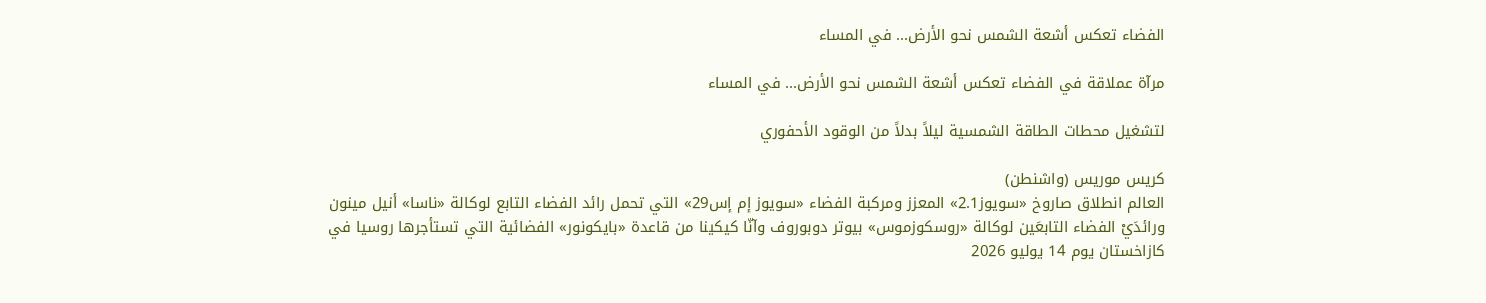الفضاء تعكس أشعة الشمس نحو الأرض... في المساء

مرآة عملاقة في الفضاء تعكس أشعة الشمس نحو الأرض... في المساء

لتشغيل محطات الطاقة الشمسية ليلاً بدلاً من الوقود الأحفوري

كريس موريس (واشنطن)
العالم انطلاق صاروخ «سويوز2.1» المعزز ومركبة الفضاء «سويوز إم إس29» التي تحمل رائد الفضاء التابع لوكالة «ناسا» أنيل مينون ورائدَيْ الفضاء التابعَين لوكالة «روسكوزموس» بيوتر دوبوروف وآنّا كيكينا من قاعدة «بايكونور» الفضائية التي تستأجرها روسيا في كازاخستان يوم 14 يوليو 2026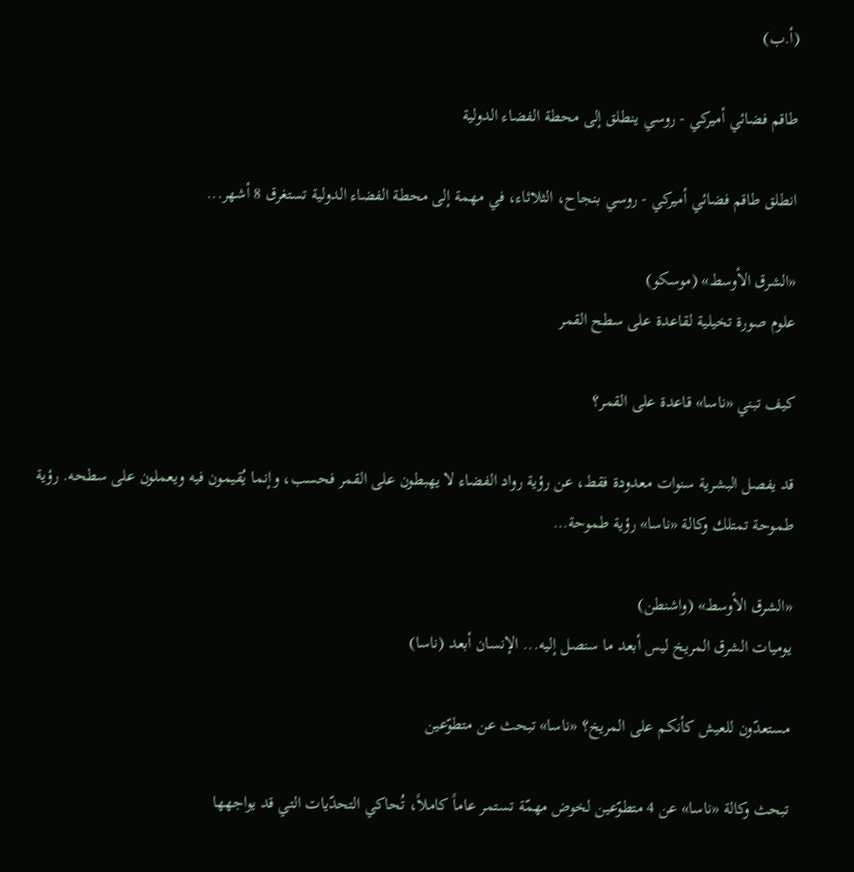(أ.ب)

طاقم فضائي أميركي - روسي ينطلق إلى محطة الفضاء الدولية

انطلق طاقم فضائي أميركي - روسي بنجاح، الثلاثاء، في مهمة إلى محطة الفضاء الدولية تستغرق 8 أشهر...

«الشرق الأوسط» (موسكو)
علوم صورة تخيلية لقاعدة على سطح القمر

كيف تبني «ناسا» قاعدة على القمر؟

قد يفصل البشرية سنوات معدودة فقط، عن رؤية رواد الفضاء لا يهبطون على القمر فحسب، وإنما يُقيمون فيه ويعملون على سطحه. رؤية طموحة تمتلك وكالة «ناسا» رؤية طموحة…

«الشرق الأوسط» (واشنطن)
يوميات الشرق المريخ ليس أبعد ما سنصل إليه... الإنسان أبعد (ناسا)

مستعدّون للعيش كأنكم على المريخ؟ «ناسا» تبحث عن متطوّعين

تبحث وكالة «ناسا» عن 4 متطوّعين لخوض مهمّة تستمر عاماً كاملاً، تُحاكي التحدّيات التي قد يواجهها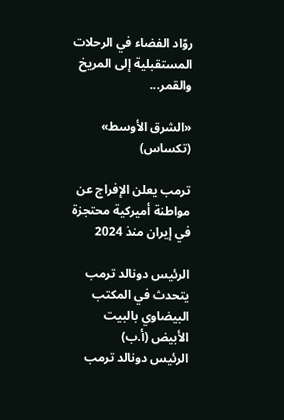روّاد الفضاء في الرحلات المستقبلية إلى المريخ والقمر...

«الشرق الأوسط» (تكساس)

ترمب يعلن الإفراج عن مواطنة أميركية محتجزة في إيران منذ 2024

الرئيس دونالد ترمب يتحدث في المكتب البيضاوي بالبيت الأبيض (أ.ب)
الرئيس دونالد ترمب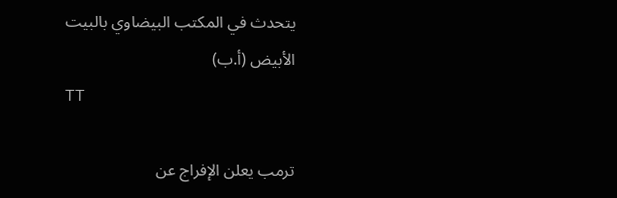يتحدث في المكتب البيضاوي بالبيت الأبيض (أ.ب)
TT

ترمب يعلن الإفراج عن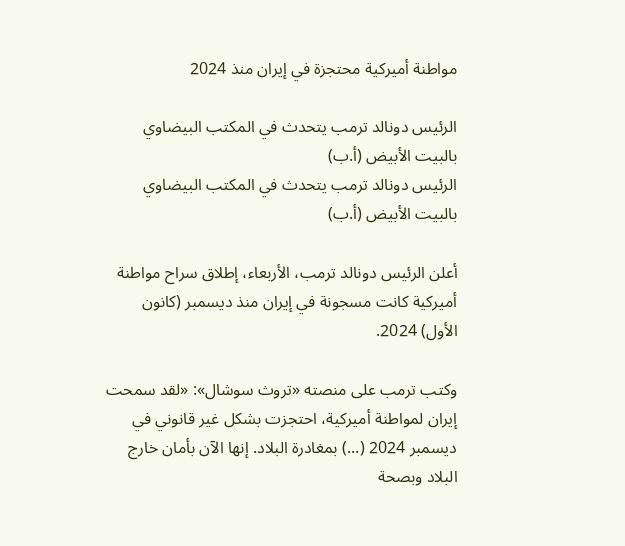مواطنة أميركية محتجزة في إيران منذ 2024

الرئيس دونالد ترمب يتحدث في المكتب البيضاوي بالبيت الأبيض (أ.ب)
الرئيس دونالد ترمب يتحدث في المكتب البيضاوي بالبيت الأبيض (أ.ب)

أعلن الرئيس دونالد ترمب، الأربعاء، إطلاق سراح مواطنة أميركية كانت مسجونة في إيران منذ ديسمبر (كانون الأول) 2024.

وكتب ترمب على منصته «تروث سوشال»: «لقد سمحت إيران لمواطنة أميركية، احتجزت بشكل غير قانوني في ديسمبر 2024 (...) بمغادرة البلاد. إنها الآن بأمان خارج البلاد وبصحة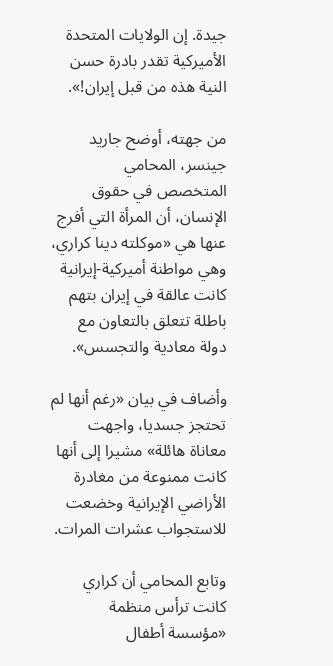جيدة. إن الولايات المتحدة الأميركية تقدر بادرة حسن النية هذه من قبل إيران!».

من جهته، أوضح جاريد جينسر، المحامي المتخصص في حقوق الإنسان، أن المرأة التي أفرج عنها هي «موكلته دينا كراري، وهي مواطنة أميركية-إيرانية كانت عالقة في إيران بتهم باطلة تتعلق بالتعاون مع دولة معادية والتجسس».

وأضاف في بيان «رغم أنها لم تحتجز جسديا، واجهت معاناة هائلة» مشيرا إلى أنها كانت ممنوعة من مغادرة الأراضي الإيرانية وخضعت للاستجواب عشرات المرات.

وتابع المحامي أن كراري كانت ترأس منظمة «مؤسسة أطفال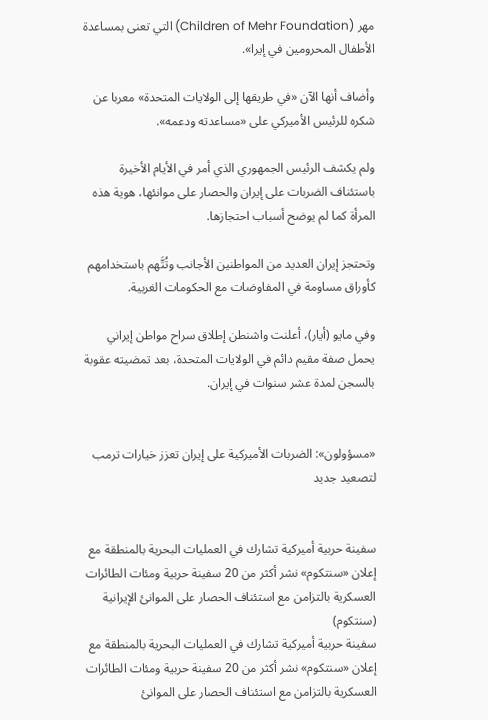مهر (Children of Mehr Foundation) التي تعنى بمساعدة الأطفال المحرومين في إيرا».

وأضاف أنها الآن «في طريقها إلى الولايات المتحدة» معربا عن شكره للرئيس الأميركي على «مساعدته ودعمه».

ولم يكشف الرئيس الجمهوري الذي أمر في الأيام الأخيرة باستئناف الضربات على إيران والحصار على موانئها، هوية هذه المرأة كما لم يوضح أسباب احتجازها.

وتحتجز إيران العديد من المواطنين الأجانب وتُتَّهم باستخدامهم كأوراق مساومة في المفاوضات مع الحكومات الغربية.

وفي مايو (أيار)، أعلنت واشنطن إطلاق سراح مواطن إيراني يحمل صفة مقيم دائم في الولايات المتحدة، بعد تمضيته عقوبة بالسجن لمدة عشر سنوات في إيران.


«مسؤولون»: الضربات الأميركية على إيران تعزز خيارات ترمب لتصعيد جديد


سفينة حربية أميركية تشارك في العمليات البحرية بالمنطقة مع إعلان «سنتكوم» نشر أكثر من 20 سفينة حربية ومئات الطائرات العسكرية بالتزامن مع استئناف الحصار على الموانئ الإيرانية (سنتكوم)
سفينة حربية أميركية تشارك في العمليات البحرية بالمنطقة مع إعلان «سنتكوم» نشر أكثر من 20 سفينة حربية ومئات الطائرات العسكرية بالتزامن مع استئناف الحصار على الموانئ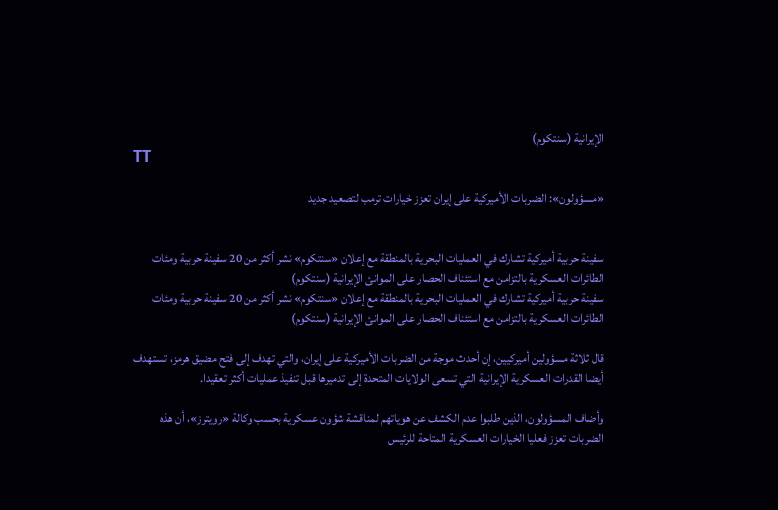الإيرانية (سنتكوم)
TT

«مسؤولون»: الضربات الأميركية على إيران تعزز خيارات ترمب لتصعيد جديد


سفينة حربية أميركية تشارك في العمليات البحرية بالمنطقة مع إعلان «سنتكوم» نشر أكثر من 20 سفينة حربية ومئات الطائرات العسكرية بالتزامن مع استئناف الحصار على الموانئ الإيرانية (سنتكوم)
سفينة حربية أميركية تشارك في العمليات البحرية بالمنطقة مع إعلان «سنتكوم» نشر أكثر من 20 سفينة حربية ومئات الطائرات العسكرية بالتزامن مع استئناف الحصار على الموانئ الإيرانية (سنتكوم)

قال ثلاثة مسؤولين أميركيين، إن أحدث موجة من الضربات الأميركية على إيران، والتي تهدف إلى فتح مضيق هرمز، تستهدف أيضا القدرات العسكرية الإيرانية التي تسعى الولايات المتحدة إلى تدميرها قبل تنفيذ عمليات أكثر تعقيدا.

وأضاف المسؤولون، الذين طلبوا عدم الكشف عن هوياتهم لمناقشة شؤون عسكرية بحسب وكالة «رويترز»، أن هذه الضربات تعزز فعليا الخيارات العسكرية المتاحة للرئيس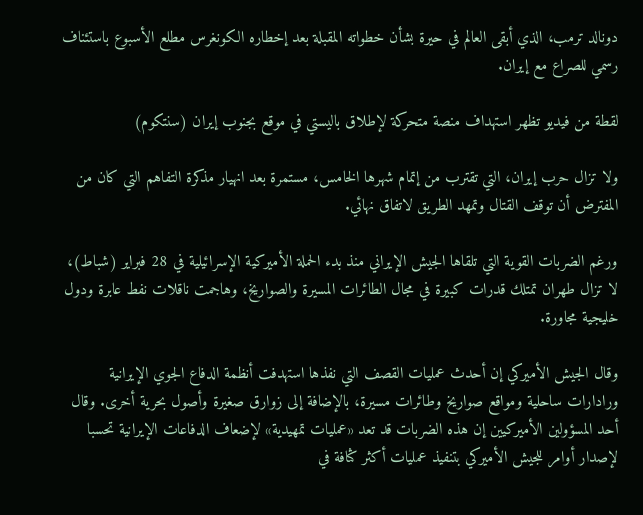دونالد ترمب، الذي أبقى العالم في حيرة بشأن خطواته المقبلة بعد إخطاره الكونغرس مطلع الأسبوع باستئناف رسمي للصراع مع إيران.

لقطة من فيديو تظهر استهداف منصة متحركة لإطلاق باليستي في موقع بجنوب إيران (سنتكوم)

ولا تزال حرب إيران، التي تقترب من إتمام شهرها الخامس، مستمرة بعد انهيار مذكرة التفاهم التي كان من المفترض أن توقف القتال وتمهد الطريق لاتفاق نهائي.

ورغم الضربات القوية ‌التي تلقاها الجيش ‌الإيراني منذ بدء الحملة الأميركية الإسرائيلية في 28 فبراير (شباط)، لا تزال ‌طهران تمتلك قدرات كبيرة في مجال الطائرات المسيرة والصواريخ، وهاجمت ناقلات نفط عابرة ودول خليجية مجاورة.

وقال الجيش الأميركي إن أحدث عمليات القصف التي نفذها استهدفت أنظمة الدفاع الجوي الإيرانية ورادارات ساحلية ومواقع صواريخ وطائرات مسيرة، بالإضافة إلى زوارق صغيرة وأصول بحرية أخرى. وقال أحد المسؤولين الأميركيين إن هذه الضربات قد تعد «عمليات تمهيدية» لإضعاف الدفاعات الإيرانية تحسبا لإصدار أوامر للجيش الأميركي بتنفيذ عمليات أكثر كثافة في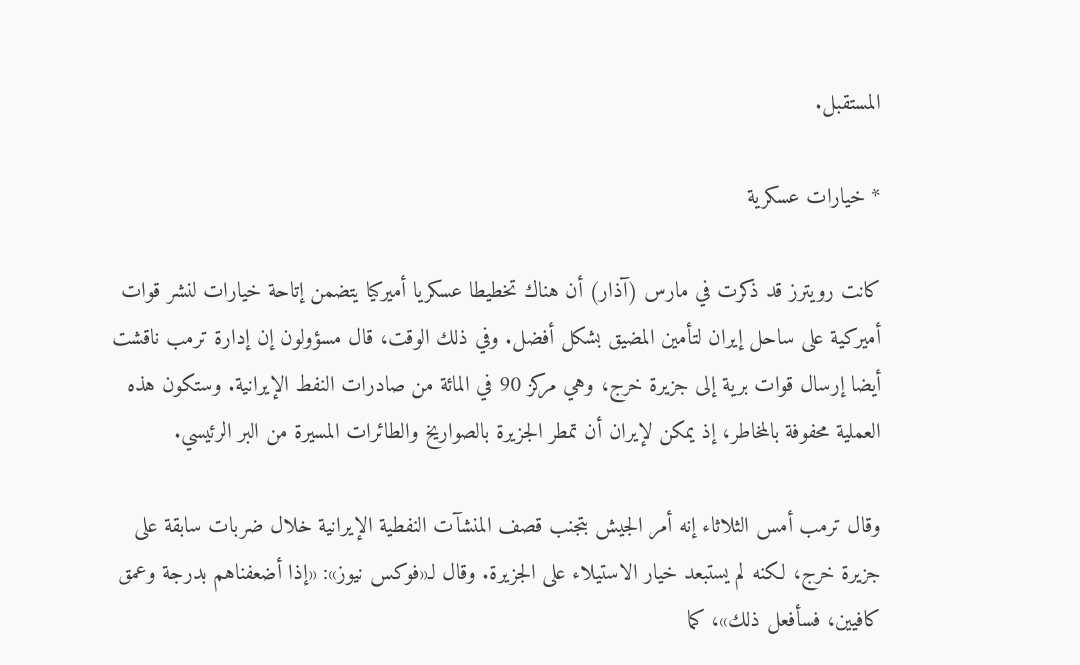المستقبل.

* خيارات عسكرية

كانت رويترز قد ذكرت في مارس (آذار) أن هناك تخطيطا عسكريا أميركيا يتضمن إتاحة خيارات لنشر قوات أميركية على ساحل إيران لتأمين المضيق بشكل أفضل. وفي ‌ذلك الوقت، قال مسؤولون إن إدارة ترمب ناقشت أيضا إرسال ‌قوات برية إلى جزيرة خرج، وهي مركز 90 في المائة من صادرات النفط الإيرانية. وستكون هذه العملية محفوفة بالمخاطر، إذ يمكن ‌لإيران أن تمطر الجزيرة بالصواريخ والطائرات المسيرة من البر الرئيسي.

وقال ترمب أمس الثلاثاء إنه أمر الجيش ‌بتجنب قصف المنشآت النفطية الإيرانية خلال ضربات سابقة على جزيرة خرج، لكنه لم يستبعد خيار الاستيلاء على الجزيرة. وقال لـ«فوكس نيوز»: «إذا أضعفناهم بدرجة وعمق كافيين، فسأفعل ذلك»، كما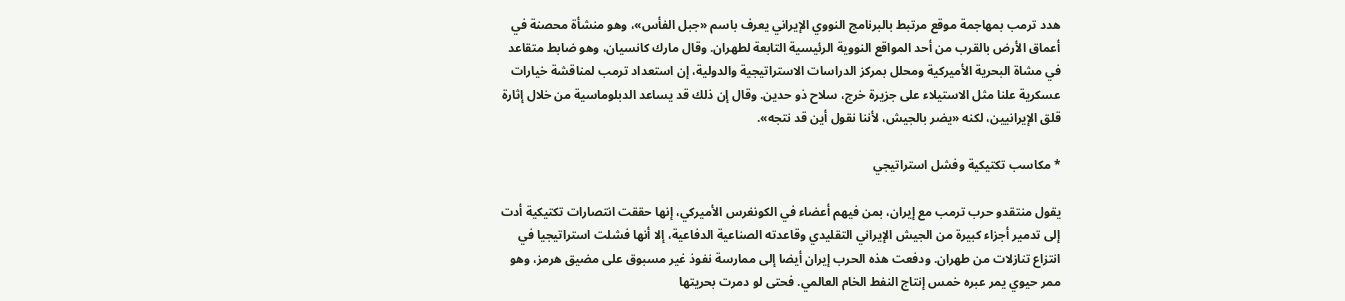هدد ترمب بمهاجمة موقع مرتبط بالبرنامج النووي الإيراني يعرف باسم «جبل الفأس»، وهو منشأة محصنة في أعماق الأرض بالقرب من أحد المواقع النووية الرئيسية التابعة لطهران. وقال مارك كانسيان، وهو ضابط متقاعد في ‌مشاة البحرية الأميركية ومحلل بمركز الدراسات الاستراتيجية والدولية، إن استعداد ترمب لمناقشة خيارات عسكرية علنا مثل الاستيلاء على جزيرة خرج، سلاح ذو حدين. وقال إن ذلك قد يساعد الدبلوماسية من خلال إثارة قلق الإيرانيين، لكنه «يضر بالجيش، لأننا نقول أين قد نتجه».

* مكاسب تكتيكية وفشل استراتيجي

يقول منتقدو حرب ترمب مع إيران، بمن فيهم أعضاء في الكونغرس الأميركي، إنها حققت انتصارات تكتيكية أدت إلى تدمير أجزاء كبيرة من الجيش الإيراني التقليدي وقاعدته الصناعية الدفاعية، إلا أنها فشلت استراتيجيا في انتزاع تنازلات من طهران. ودفعت هذه الحرب إيران أيضا إلى ممارسة نفوذ غير مسبوق على مضيق هرمز، وهو ممر حيوي يمر عبره خمس إنتاج النفط الخام العالمي. فحتى لو دمرت بحريتها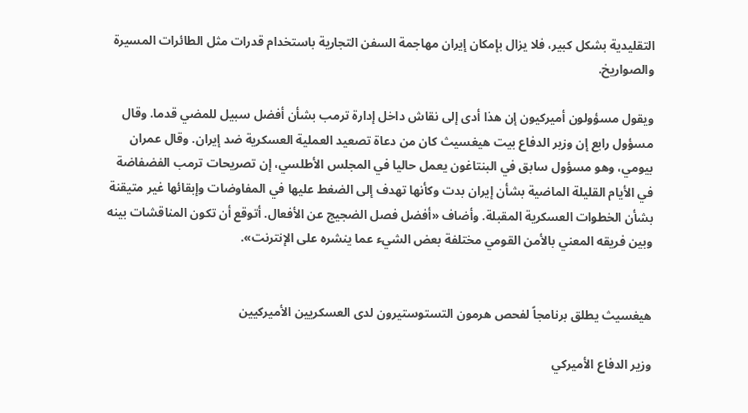التقليدية بشكل كبير، فلا يزال بإمكان إيران مهاجمة السفن التجارية باستخدام قدرات مثل الطائرات المسيرة والصواريخ.

ويقول مسؤولون أميركيون إن هذا أدى إلى نقاش داخل إدارة ترمب بشأن أفضل سبيل للمضي قدما. وقال مسؤول رابع إن وزير الدفاع بيت هيغسيث كان من دعاة تصعيد العملية العسكرية ضد إيران. وقال عمران بيومي، وهو مسؤول سابق في البنتاغون يعمل حاليا في المجلس الأطلسي، إن تصريحات ترمب الفضفاضة في الأيام القليلة الماضية بشأن إيران بدت وكأنها تهدف إلى الضغط عليها في المفاوضات وإبقائها غير متيقنة بشأن الخطوات العسكرية المقبلة. وأضاف «أفضل فصل الضجيج عن الأفعال. أتوقع أن تكون المناقشات بينه وبين فريقه المعني بالأمن القومي مختلفة بعض الشيء عما ينشره على الإنترنت».


هيغسيث يطلق برنامجاً لفحص هرمون التستوستيرون لدى العسكريين الأميركيين

وزير الدفاع الأميركي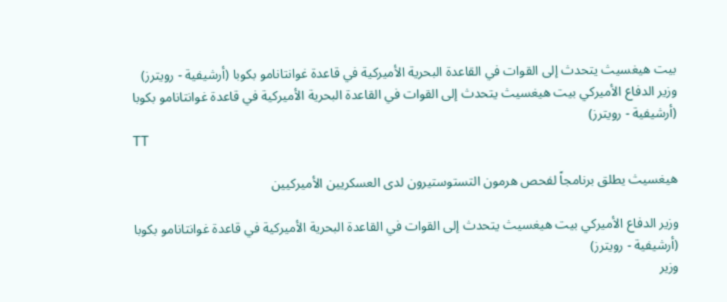بيت هيغسيث يتحدث إلى القوات في القاعدة البحرية الأميركية في قاعدة غوانتانامو بكوبا (أرشيفية - رويترز)
وزير الدفاع الأميركي بيت هيغسيث يتحدث إلى القوات في القاعدة البحرية الأميركية في قاعدة غوانتانامو بكوبا (أرشيفية - رويترز)
TT

هيغسيث يطلق برنامجاً لفحص هرمون التستوستيرون لدى العسكريين الأميركيين

وزير الدفاع الأميركي بيت هيغسيث يتحدث إلى القوات في القاعدة البحرية الأميركية في قاعدة غوانتانامو بكوبا (أرشيفية - رويترز)
وزير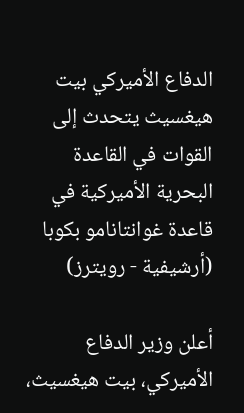الدفاع الأميركي بيت هيغسيث يتحدث إلى القوات في القاعدة البحرية الأميركية في قاعدة غوانتانامو بكوبا (أرشيفية - رويترز)

أعلن وزير الدفاع الأميركي، بيت هيغسيث،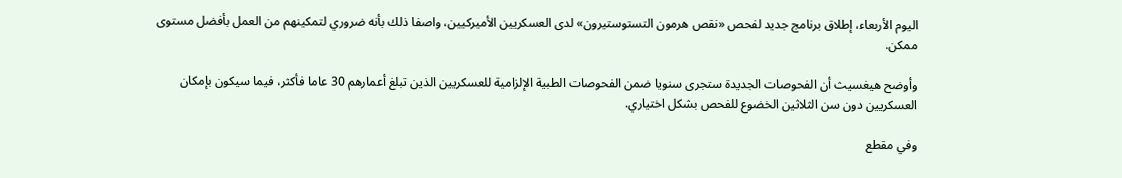اليوم الأربعاء، إطلاق برنامج جديد لفحص «نقص هرمون التستوستيرون» لدى العسكريين الأميركيين، واصفا ذلك بأنه ضروري لتمكينهم من العمل بأفضل مستوى ممكن.

وأوضح هيغسيث أن الفحوصات الجديدة ستجرى سنويا ضمن الفحوصات الطبية الإلزامية للعسكريين الذين تبلغ أعمارهم 30 عاما فأكثر، فيما سيكون بإمكان العسكريين دون سن الثلاثين الخضوع للفحص بشكل اختياري.

وفي مقطع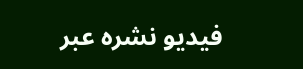فيديو نشره عبر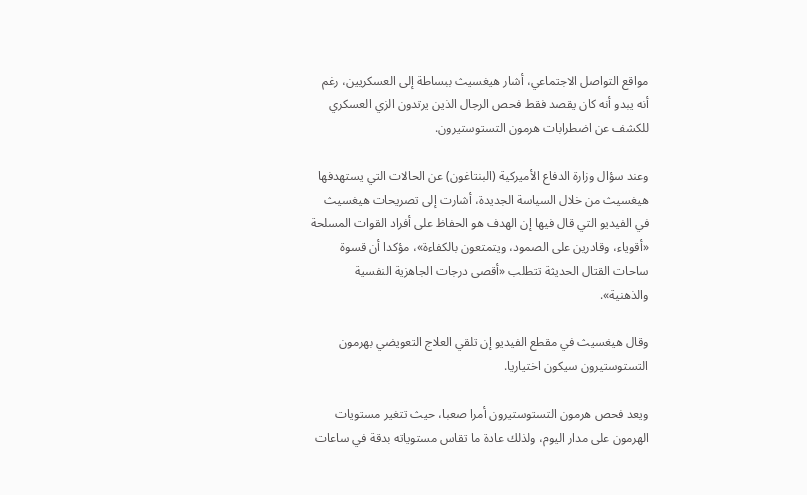مواقع التواصل الاجتماعي، أشار هيغسيث ببساطة إلى العسكريين، رغم أنه يبدو أنه كان يقصد فقط فحص الرجال الذين يرتدون الزي العسكري للكشف عن اضطرابات هرمون التستوستيرون.

وعند سؤال وزارة الدفاع الأميركية (البنتاغون) عن الحالات التي يستهدفها هيغسيث من خلال السياسة الجديدة، أشارت إلى تصريحات هيغسيث في الفيديو التي قال فيها إن الهدف هو الحفاظ على أفراد القوات المسلحة «أقوياء، وقادرين على الصمود، ويتمتعون بالكفاءة»، مؤكدا أن قسوة ساحات القتال الحديثة تتطلب «أقصى درجات الجاهزية النفسية والذهنية».

وقال هيغسيث في مقطع الفيديو إن تلقي العلاج التعويضي بهرمون التستوستيرون سيكون اختياريا.

ويعد فحص هرمون التستوستيرون أمرا صعبا، حيث تتغير مستويات الهرمون على مدار اليوم، ولذلك عادة ما تقاس مستوياته بدقة في ساعات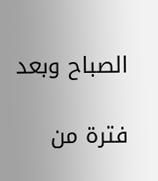الصباح وبعد

فترة من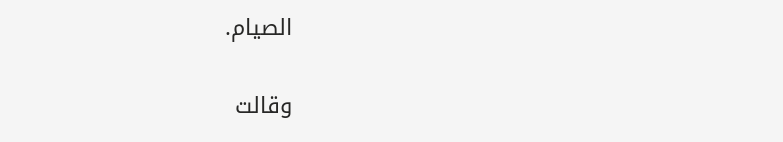الصيام.

وقالت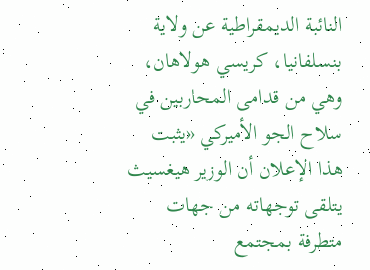النائبة الديمقراطية عن ولاية بنسلفانيا، كريسي هولاهان، وهي من قدامى المحاربين في سلاح الجو الأميركي «يثبت هذا الإعلان أن الوزير هيغسيث يتلقى توجهاته من جهات متطرفة بمجتمع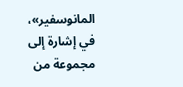المانوسفير»، في إشارة إلى مجموعة من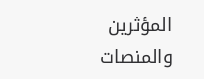المؤثرين والمنصات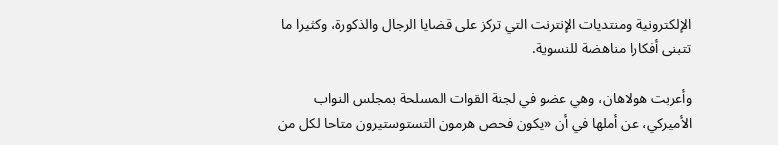الإلكترونية ومنتديات الإنترنت التي تركز على قضايا الرجال والذكورة، وكثيرا ما تتبنى أفكارا مناهضة للنسوية.

وأعربت هولاهان، وهي عضو في لجنة القوات المسلحة بمجلس النواب الأميركي، عن أملها في أن «يكون فحص هرمون التستوستيرون متاحا لكل من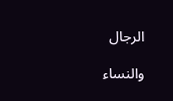الرجال

والنساء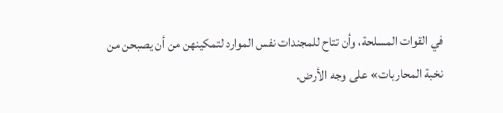في القوات المسلحة، وأن تتاح للمجندات نفس الموارد لتمكينهن من أن يصبحن من نخبة المحاربات» على وجه الأرض.